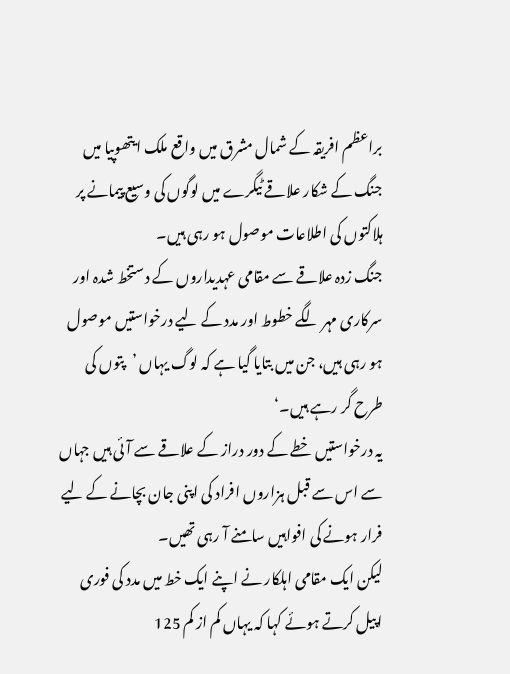براعظم افریقہ کے شمال مشرق میں واقع ملک ایتھوپیا میں جنگ کے شکار علاقے ٹیگرے میں لوگوں کی وسیع پیمانے پر ہلاکتوں کی اطلاعات موصول ہو رہی ہیں۔
جنگ زدہ علاقے سے مقامی عہدیداروں کے دستخط شدہ اور سرکاری مہر لگے خطوط اور مدد کے لیے درخواستیں موصول ہو رہی ہیں، جن میں بتایا گیا ہے کہ لوگ یہاں ’پتوں کی طرح گر رہے ہیں۔‘
یہ درخواستیں خطے کے دور دراز کے علاقے سے آئی ہیں جہاں سے اس سے قبل ہزاروں افراد کی اپنی جان بچانے کے لیے فرار ہونے کی افواہیں سامنے آ رہی تھیں۔
لیکن ایک مقامی اہلکار نے اپنے ایک خط میں مدد کی فوری اپیل کرتے ہوئے کہا کہ یہاں کم از کم 125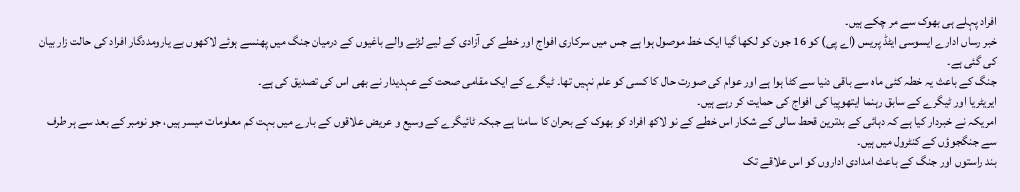افراد پہلے ہی بھوک سے مر چکے ہیں۔
خبر رساں ادارے ایسوسی ایٹڈ پریس (اے پی) کو 16 جون کو لکھا گیا ایک خط موصول ہوا ہے جس میں سرکاری افواج اور خطے کی آزادی کے لیے لڑنے والے باغیوں کے درمیان جنگ میں پھنسے ہوئے لاکھوں بے یارومددگار افراد کی حالت زار بیان کی گئی ہے۔
جنگ کے باعث یہ خطہ کئی ماہ سے باقی دنیا سے کٹا ہوا ہے اور عوام کی صورت حال کا کسی کو علم نہیں تھا۔ ٹیگرے کے ایک مقامی صحت کے عہدیدار نے بھی اس کی تصدیق کی ہے۔
ایریٹریا اور ٹیگرے کے سابق رہنما ایتھوپیا کی افواج کی حمایت کر رہے ہیں۔
امریکہ نے خبردار کیا ہے کہ دہائی کے بدترین قحط سالی کے شکار اس خطے کے نو لاکھ افراد کو بھوک کے بحران کا سامنا ہے جبکہ ٹائیگرے کے وسیع و عریض علاقوں کے بارے میں بہت کم معلومات میسر ہیں، جو نومبر کے بعد سے ہر طرف سے جنگجوؤں کے کنٹرول میں ہیں۔
بند راستوں اور جنگ کے باعث امدادی اداروں کو اس علاقے تک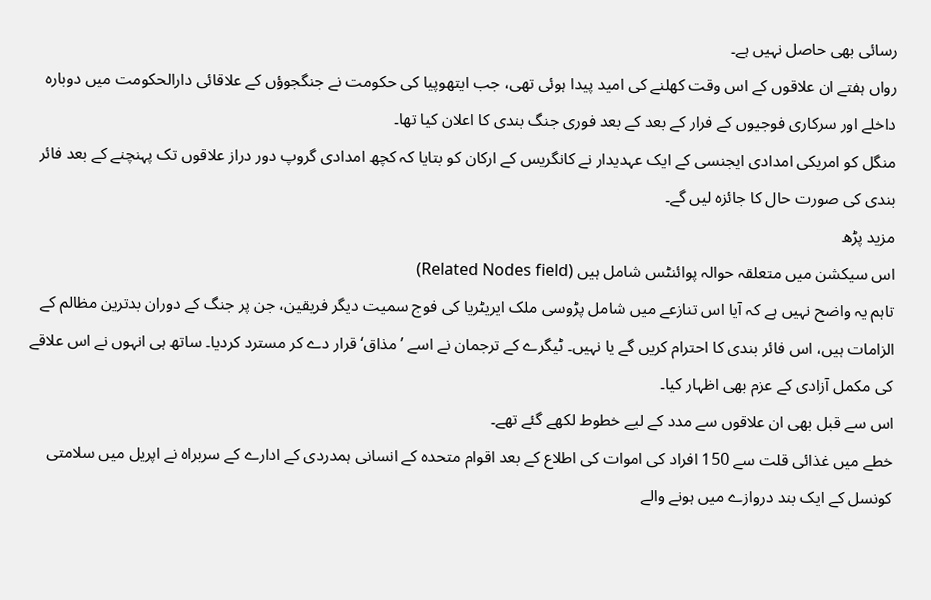رسائی بھی حاصل نہیں ہے۔
رواں ہفتے ان علاقوں کے اس وقت کھلنے کی امید پیدا ہوئی تھی، جب ایتھوپیا کی حکومت نے جنگجوؤں کے علاقائی دارالحکومت میں دوبارہ داخلے اور سرکاری فوجیوں کے فرار کے بعد کے بعد فوری جنگ بندی کا اعلان کیا تھا۔
منگل کو امریکی امدادی ایجنسی کے ایک عہدیدار نے کانگریس کے ارکان کو بتایا کہ کچھ امدادی گروپ دور دراز علاقوں تک پہنچنے کے بعد فائر بندی کی صورت حال کا جائزہ لیں گے۔
مزید پڑھ
اس سیکشن میں متعلقہ حوالہ پوائنٹس شامل ہیں (Related Nodes field)
تاہم یہ واضح نہیں ہے کہ آیا اس تنازعے میں شامل پڑوسی ملک ایریٹریا کی فوج سمیت دیگر فریقین، جن پر جنگ کے دوران بدترین مظالم کے الزامات ہیں، اس فائر بندی کا احترام کریں گے یا نہیں۔ ٹیگرے کے ترجمان نے اسے ’مذاق‘ قرار دے کر مسترد کردیا۔ ساتھ ہی انہوں نے اس علاقے کی مکمل آزادی کے عزم بھی اظہار کیا۔
اس سے قبل بھی ان علاقوں سے مدد کے لیے خطوط لکھے گئے تھے۔
خطے میں غذائی قلت سے 150 افراد کی اموات کی اطلاع کے بعد اقوام متحدہ کے انسانی ہمدردی کے ادارے کے سربراہ نے اپریل میں سلامتی کونسل کے ایک بند دروازے میں ہونے والے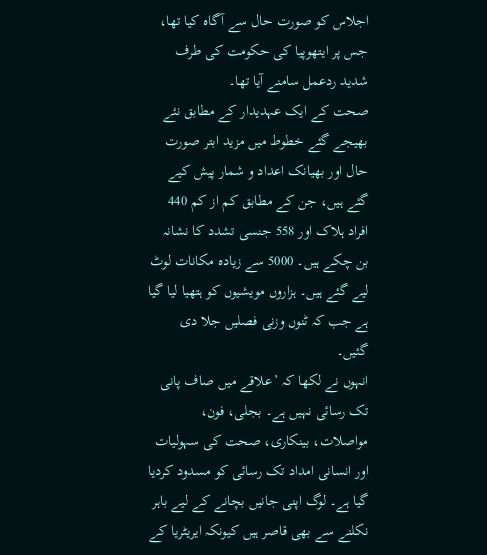اجلاس کو صورت حال سے آگاہ کیا تھا، جس پر ایتھوپیا کی حکومت کی طرف شدید ردعمل سامنے آیا تھا۔
صحت کے ایک عہدیدار کے مطابق نئے بھیجے گئے خطوط میں مزید ابتر صورت حال اور بھیانک اعداد و شمار پیش کیے گئے ہیں، جن کے مطابق کم از کم 440 افراد ہلاک اور 558 جنسی تشدد کا نشانہ بن چکے ہیں۔ 5000 سے زیادہ مکانات لوٹ لیے گئے ہیں۔ ہزاروں مویشیوں کو ہتھیا لیا گیا ہے جب کہ ٹنوں وزنی فصلیں جلا دی گئیں۔
انہوں نے لکھا کہ ’علاقے میں صاف پانی تک رسائی نہیں ہے۔ بجلی، فون، مواصلات، بینکاری، صحت کی سہولیات اور انسانی امداد تک رسائی کو مسدود کردیا گیا ہے۔ لوگ اپنی جانیں بچانے کے لیے باہر نکلنے سے بھی قاصر ہیں کیونکہ ایریٹریا کے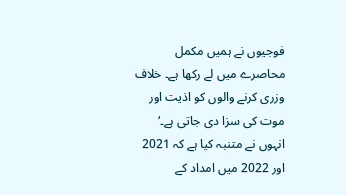فوجیوں نے ہمیں مکمل محاصرے میں لے رکھا ہے۔ خلاف وزری کرنے والوں کو اذیت اور موت کی سزا دی جاتی ہے۔‘
انہوں نے متنبہ کیا ہے کہ 2021 اور 2022 میں امداد کے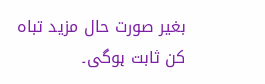بغیر صورت حال مزید تباہ کن ثابت ہوگی۔